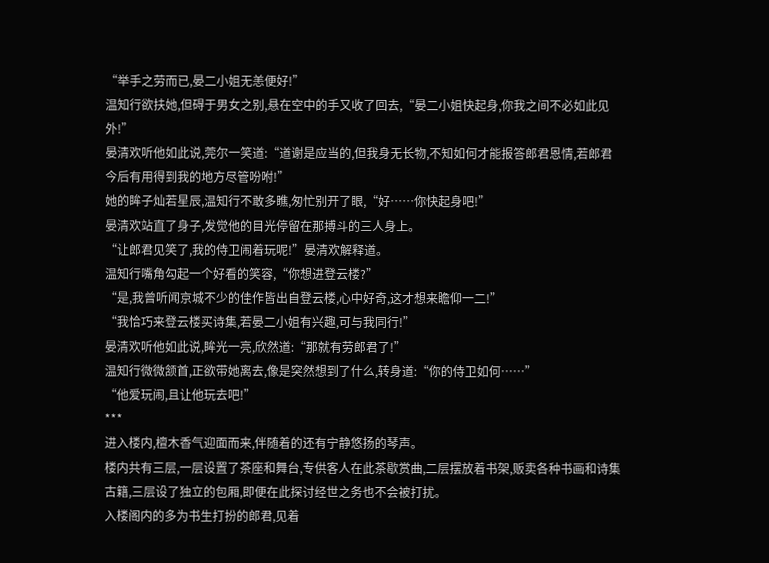“举手之劳而已,晏二小姐无恙便好!”
温知行欲扶她,但碍于男女之别,悬在空中的手又收了回去,“晏二小姐快起身,你我之间不必如此见外!”
晏清欢听他如此说,莞尔一笑道:“道谢是应当的,但我身无长物,不知如何才能报答郎君恩情,若郎君今后有用得到我的地方尽管吩咐!”
她的眸子灿若星辰,温知行不敢多瞧,匆忙别开了眼,“好……你快起身吧!”
晏清欢站直了身子,发觉他的目光停留在那搏斗的三人身上。
“让郎君见笑了,我的侍卫闹着玩呢!”晏清欢解释道。
温知行嘴角勾起一个好看的笑容,“你想进登云楼?”
“是,我曾听闻京城不少的佳作皆出自登云楼,心中好奇,这才想来瞻仰一二!”
“我恰巧来登云楼买诗集,若晏二小姐有兴趣,可与我同行!”
晏清欢听他如此说,眸光一亮,欣然道:“那就有劳郎君了!”
温知行微微颔首,正欲带她离去,像是突然想到了什么,转身道:“你的侍卫如何……”
“他爱玩闹,且让他玩去吧!”
***
进入楼内,檀木香气迎面而来,伴随着的还有宁静悠扬的琴声。
楼内共有三层,一层设置了茶座和舞台,专供客人在此茶歇赏曲,二层摆放着书架,贩卖各种书画和诗集古籍,三层设了独立的包厢,即便在此探讨经世之务也不会被打扰。
入楼阁内的多为书生打扮的郎君,见着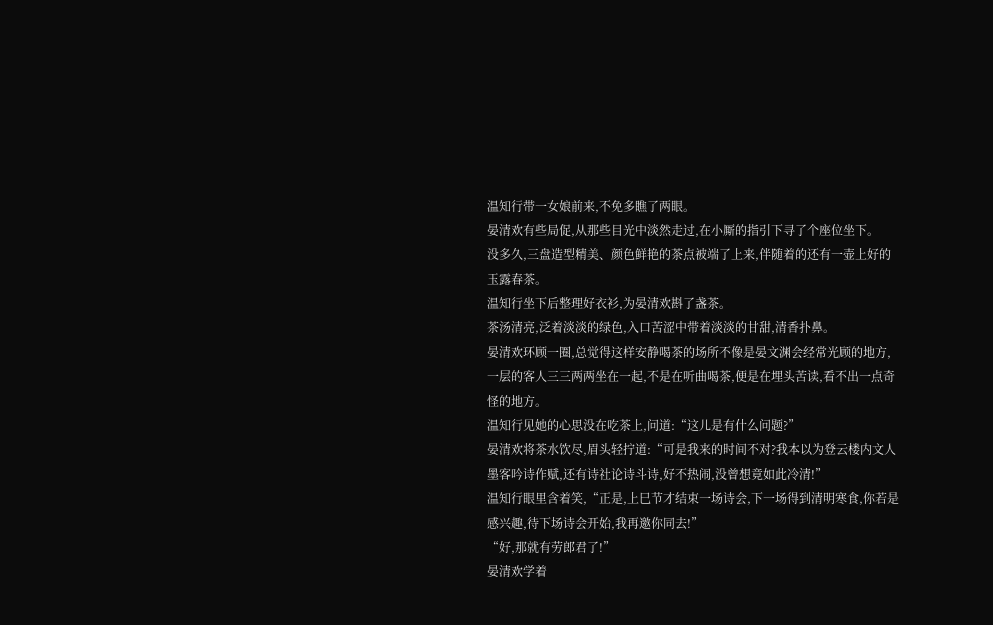温知行带一女娘前来,不免多瞧了两眼。
晏清欢有些局促,从那些目光中淡然走过,在小厮的指引下寻了个座位坐下。
没多久,三盘造型精美、颜色鲜艳的茶点被端了上来,伴随着的还有一壶上好的玉露春茶。
温知行坐下后整理好衣衫,为晏清欢斟了盏茶。
茶汤清亮,泛着淡淡的绿色,入口苦涩中带着淡淡的甘甜,清香扑鼻。
晏清欢环顾一圈,总觉得这样安静喝茶的场所不像是晏文渊会经常光顾的地方,一层的客人三三两两坐在一起,不是在听曲喝茶,便是在埋头苦读,看不出一点奇怪的地方。
温知行见她的心思没在吃茶上,问道:“这儿是有什么问题?”
晏清欢将茶水饮尽,眉头轻拧道:“可是我来的时间不对?我本以为登云楼内文人墨客吟诗作赋,还有诗社论诗斗诗,好不热闹,没曾想竟如此冷清!”
温知行眼里含着笑,“正是,上巳节才结束一场诗会,下一场得到清明寒食,你若是感兴趣,待下场诗会开始,我再邀你同去!”
“好,那就有劳郎君了!”
晏清欢学着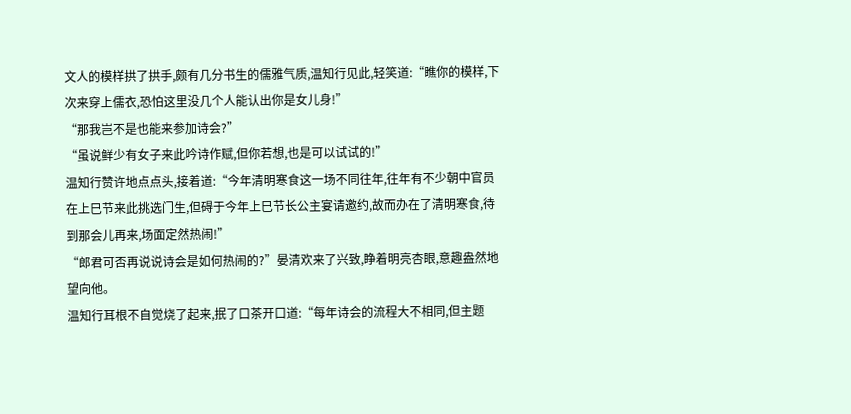文人的模样拱了拱手,颇有几分书生的儒雅气质,温知行见此,轻笑道:“瞧你的模样,下次来穿上儒衣,恐怕这里没几个人能认出你是女儿身!”
“那我岂不是也能来参加诗会?”
“虽说鲜少有女子来此吟诗作赋,但你若想,也是可以试试的!”
温知行赞许地点点头,接着道:“今年清明寒食这一场不同往年,往年有不少朝中官员在上巳节来此挑选门生,但碍于今年上巳节长公主宴请邀约,故而办在了清明寒食,待到那会儿再来,场面定然热闹!”
“郎君可否再说说诗会是如何热闹的?”晏清欢来了兴致,睁着明亮杏眼,意趣盎然地望向他。
温知行耳根不自觉烧了起来,抿了口茶开口道:“每年诗会的流程大不相同,但主题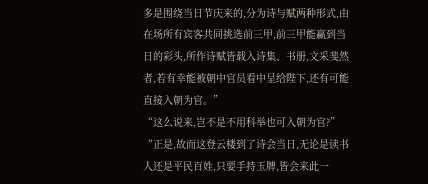多是围绕当日节庆来的,分为诗与赋两种形式,由在场所有宾客共同挑选前三甲,前三甲能赢到当日的彩头,所作诗赋皆载入诗集、书册,文采斐然者,若有幸能被朝中官员看中呈给陛下,还有可能直接入朝为官。”
“这么说来,岂不是不用科举也可入朝为官?”
“正是,故而这登云楼到了诗会当日,无论是读书人还是平民百姓,只要手持玉牌,皆会来此一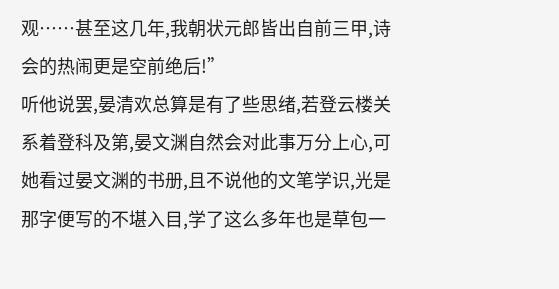观……甚至这几年,我朝状元郎皆出自前三甲,诗会的热闹更是空前绝后!”
听他说罢,晏清欢总算是有了些思绪,若登云楼关系着登科及第,晏文渊自然会对此事万分上心,可她看过晏文渊的书册,且不说他的文笔学识,光是那字便写的不堪入目,学了这么多年也是草包一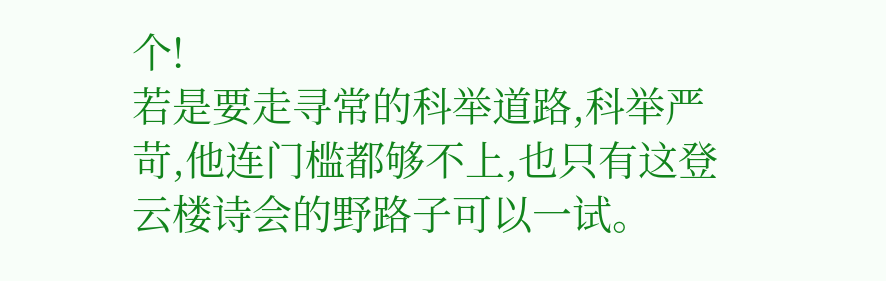个!
若是要走寻常的科举道路,科举严苛,他连门槛都够不上,也只有这登云楼诗会的野路子可以一试。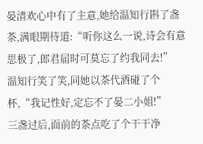晏清欢心中有了主意,她给温知行斟了盏茶,满眼期待道:“听你这么一说,诗会有意思极了,郎君届时可莫忘了约我同去!”
温知行笑了笑,同她以茶代酒碰了个杯,“我记性好,定忘不了晏二小姐!”
三盏过后,面前的茶点吃了个干干净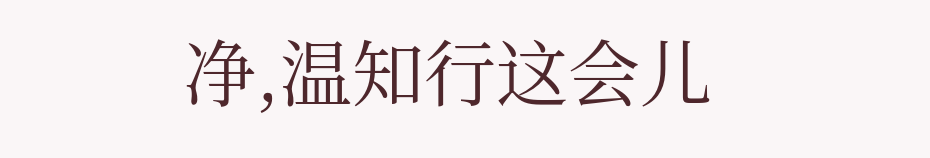净,温知行这会儿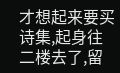才想起来要买诗集,起身往二楼去了,留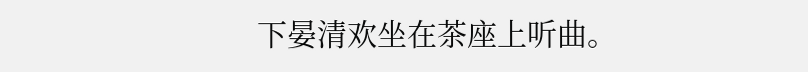下晏清欢坐在茶座上听曲。